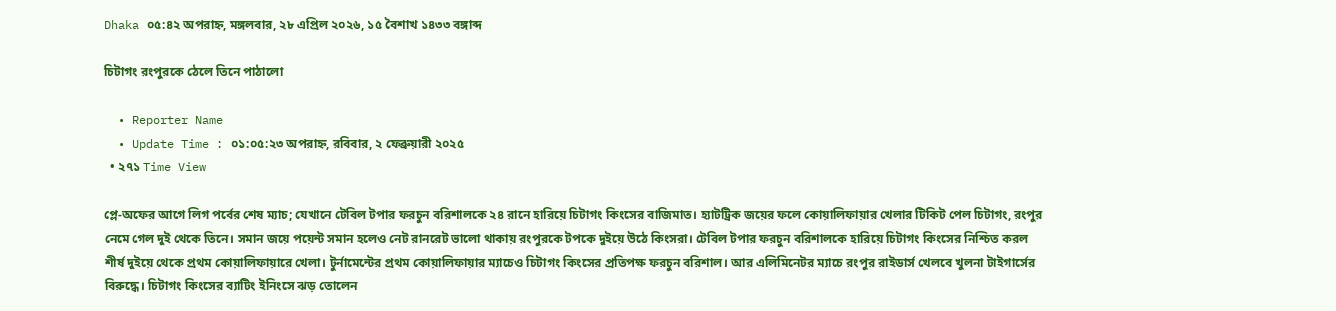Dhaka ০৫:৪২ অপরাহ্ন, মঙ্গলবার, ২৮ এপ্রিল ২০২৬, ১৫ বৈশাখ ১৪৩৩ বঙ্গাব্দ

চিটাগং রংপুরকে ঠেলে তিনে পাঠালো

  • Reporter Name
  • Update Time : ০১:০৫:২৩ অপরাহ্ন, রবিবার, ২ ফেব্রুয়ারী ২০২৫
  • ২৭১ Time View

প্লে-অফের আগে লিগ পর্বের শেষ ম্যাচ; যেখানে টেবিল টপার ফরচুন বরিশালকে ২৪ রানে হারিয়ে চিটাগং কিংসের বাজিমাত। হ্যাটট্রিক জয়ের ফলে কোয়ালিফায়ার খেলার টিকিট পেল চিটাগং, রংপুর নেমে গেল দুই থেকে তিনে। সমান জয়ে পয়েন্ট সমান হলেও নেট রানরেট ভালো থাকায় রংপুরকে টপকে দুইয়ে উঠে কিংসরা। টেবিল টপার ফরচুন বরিশালকে হারিয়ে চিটাগং কিংসের নিশ্চিত করল শীর্ষ দুইয়ে থেকে প্রথম কোয়ালিফায়ারে খেলা। টুর্নামেন্টের প্রথম কোয়ালিফায়ার ম্যাচেও চিটাগং কিংসের প্রতিপক্ষ ফরচুন বরিশাল। আর এলিমিনেটর ম্যাচে রংপুর রাইডার্স খেলবে খুলনা টাইগার্সের বিরুদ্ধে। চিটাগং কিংসের ব্যাটিং ইনিংসে ঝড় তোলেন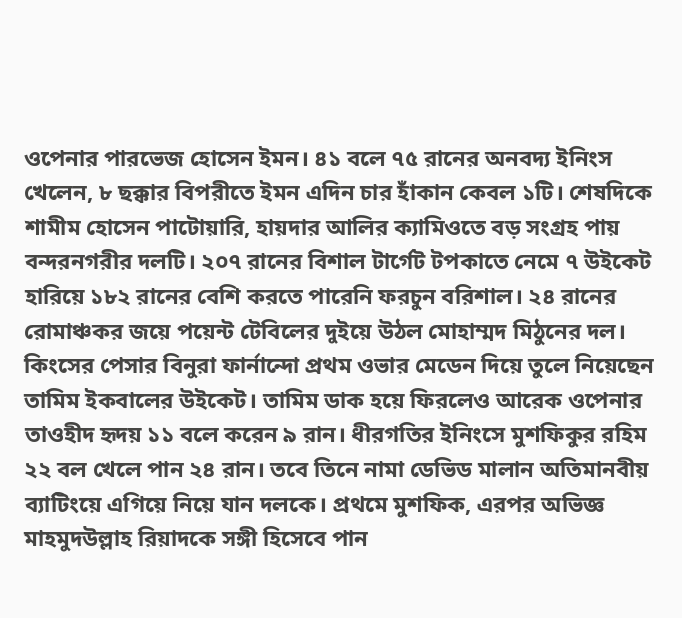ওপেনার পারভেজ হোসেন ইমন। ৪১ বলে ৭৫ রানের অনবদ্য ইনিংস খেলেন, ৮ ছক্কার বিপরীতে ইমন এদিন চার হাঁকান কেবল ১টি। শেষদিকে শামীম হোসেন পাটোয়ারি, হায়দার আলির ক্যামিওতে বড় সংগ্রহ পায় বন্দরনগরীর দলটি। ২০৭ রানের বিশাল টার্গেট টপকাতে নেমে ৭ উইকেট হারিয়ে ১৮২ রানের বেশি করতে পারেনি ফরচুন বরিশাল। ২৪ রানের রোমাঞ্চকর জয়ে পয়েন্ট টেবিলের দুইয়ে উঠল মোহাম্মদ মিঠুনের দল। কিংসের পেসার বিনুরা ফার্নান্দো প্রথম ওভার মেডেন দিয়ে তুলে নিয়েছেন তামিম ইকবালের উইকেট। তামিম ডাক হয়ে ফিরলেও আরেক ওপেনার তাওহীদ হৃদয় ১১ বলে করেন ৯ রান। ধীরগতির ইনিংসে মুশফিকুর রহিম ২২ বল খেলে পান ২৪ রান। তবে তিনে নামা ডেভিড মালান অতিমানবীয় ব্যাটিংয়ে এগিয়ে নিয়ে যান দলকে। প্রথমে মুশফিক, এরপর অভিজ্ঞ মাহমুদউল্লাহ রিয়াদকে সঙ্গী হিসেবে পান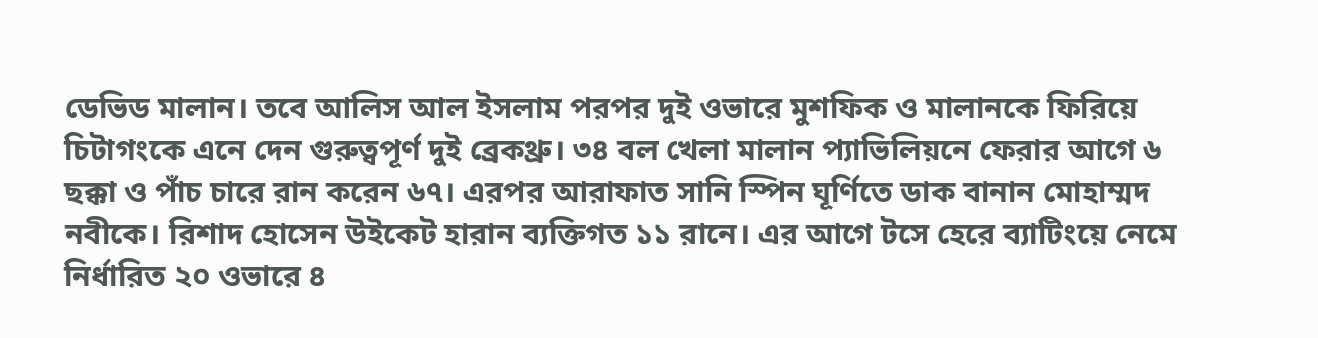ডেভিড মালান। তবে আলিস আল ইসলাম পরপর দুই ওভারে মুশফিক ও মালানকে ফিরিয়ে চিটাগংকে এনে দেন গুরুত্বপূর্ণ দুই ব্রেকথ্রু। ৩৪ বল খেলা মালান প্যাভিলিয়নে ফেরার আগে ৬ ছক্কা ও পাঁচ চারে রান করেন ৬৭। এরপর আরাফাত সানি স্পিন ঘূর্ণিতে ডাক বানান মোহাম্মদ নবীকে। রিশাদ হোসেন উইকেট হারান ব্যক্তিগত ১১ রানে। এর আগে টসে হেরে ব্যাটিংয়ে নেমে নির্ধারিত ২০ ওভারে ৪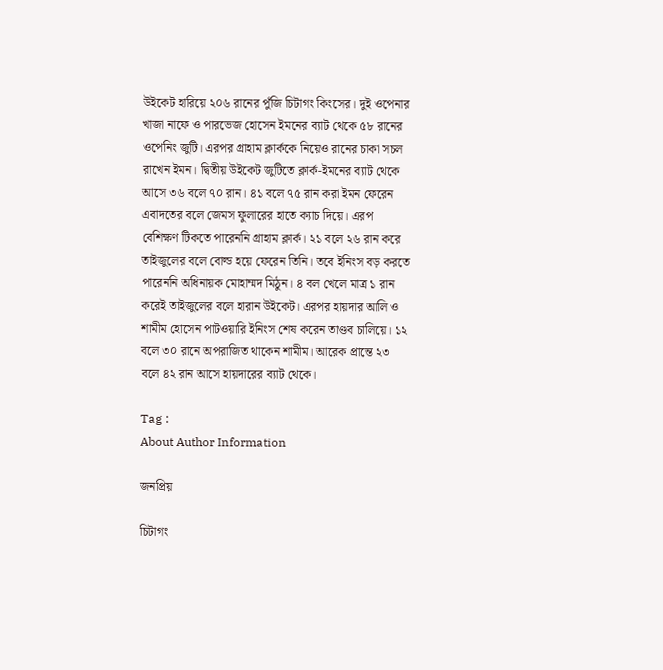উইকেট হারিয়ে ২০৬ রানের পুঁজি চিটাগং কিংসের। দুই ওপেনার খাজা নাফে ও পারভেজ হোসেন ইমনের ব্যাট থেকে ৫৮ রানের ওপেনিং জুটি। এরপর গ্রাহাম ক্লার্ককে নিয়েও রানের চাকা সচল রাখেন ইমন। দ্বিতীয় উইকেট জুটিতে ক্লার্ক-ইমনের ব্যাট থেকে আসে ৩৬ বলে ৭০ রান। ৪১ বলে ৭৫ রান করা ইমন ফেরেন এবাদতের বলে জেমস ফুলারের হাতে ক্যাচ দিয়ে। এরপ বেশিক্ষণ টিকতে পারেননি গ্রাহাম ক্লার্ক। ২১ বলে ২৬ রান করে তাইজুলের বলে বোল্ড হয়ে ফেরেন তিনি। তবে ইনিংস বড় করতে পারেননি অধিনায়ক মোহাম্মদ মিঠুন। ৪ বল খেলে মাত্র ১ রান করেই তাইজুলের বলে হারান উইকেট। এরপর হায়দার আলি ও শামীম হোসেন পাটওয়ারি ইনিংস শেষ করেন তাণ্ডব চালিয়ে। ১২ বলে ৩০ রানে অপরাজিত থাকেন শামীম। আরেক প্রান্তে ২৩ বলে ৪২ রান আসে হায়দারের ব্যাট থেকে।

Tag :
About Author Information

জনপ্রিয়

চিটাগং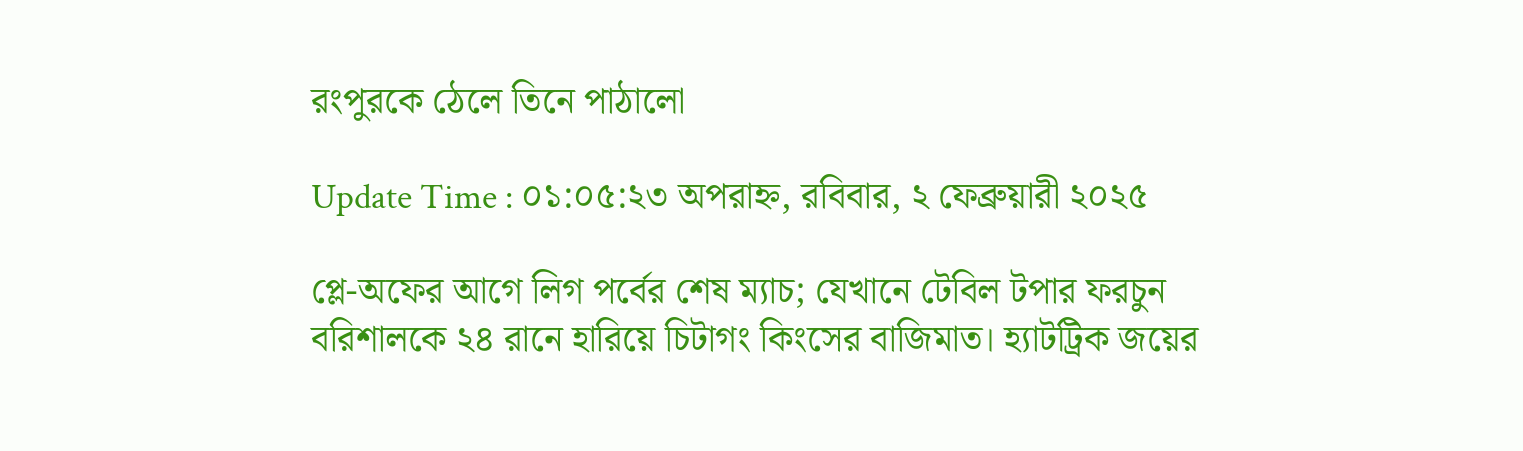রংপুরকে ঠেলে তিনে পাঠালো

Update Time : ০১:০৫:২৩ অপরাহ্ন, রবিবার, ২ ফেব্রুয়ারী ২০২৫

প্লে-অফের আগে লিগ পর্বের শেষ ম্যাচ; যেখানে টেবিল টপার ফরচুন বরিশালকে ২৪ রানে হারিয়ে চিটাগং কিংসের বাজিমাত। হ্যাটট্রিক জয়ের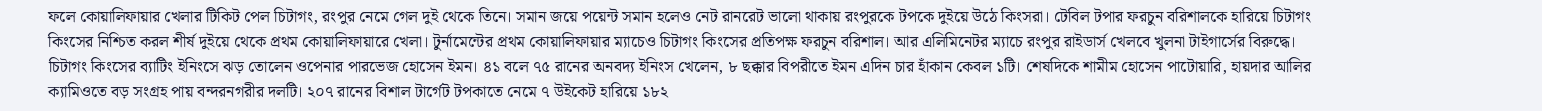ফলে কোয়ালিফায়ার খেলার টিকিট পেল চিটাগং, রংপুর নেমে গেল দুই থেকে তিনে। সমান জয়ে পয়েন্ট সমান হলেও নেট রানরেট ভালো থাকায় রংপুরকে টপকে দুইয়ে উঠে কিংসরা। টেবিল টপার ফরচুন বরিশালকে হারিয়ে চিটাগং কিংসের নিশ্চিত করল শীর্ষ দুইয়ে থেকে প্রথম কোয়ালিফায়ারে খেলা। টুর্নামেন্টের প্রথম কোয়ালিফায়ার ম্যাচেও চিটাগং কিংসের প্রতিপক্ষ ফরচুন বরিশাল। আর এলিমিনেটর ম্যাচে রংপুর রাইডার্স খেলবে খুলনা টাইগার্সের বিরুদ্ধে। চিটাগং কিংসের ব্যাটিং ইনিংসে ঝড় তোলেন ওপেনার পারভেজ হোসেন ইমন। ৪১ বলে ৭৫ রানের অনবদ্য ইনিংস খেলেন, ৮ ছক্কার বিপরীতে ইমন এদিন চার হাঁকান কেবল ১টি। শেষদিকে শামীম হোসেন পাটোয়ারি, হায়দার আলির ক্যামিওতে বড় সংগ্রহ পায় বন্দরনগরীর দলটি। ২০৭ রানের বিশাল টার্গেট টপকাতে নেমে ৭ উইকেট হারিয়ে ১৮২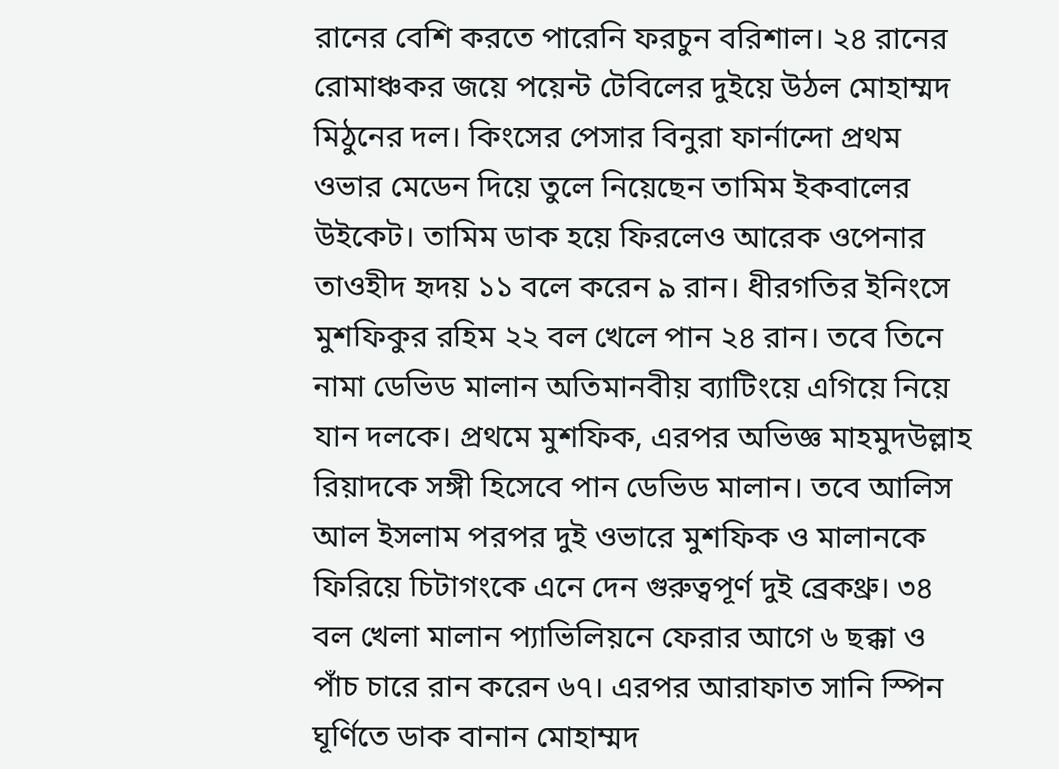রানের বেশি করতে পারেনি ফরচুন বরিশাল। ২৪ রানের রোমাঞ্চকর জয়ে পয়েন্ট টেবিলের দুইয়ে উঠল মোহাম্মদ মিঠুনের দল। কিংসের পেসার বিনুরা ফার্নান্দো প্রথম ওভার মেডেন দিয়ে তুলে নিয়েছেন তামিম ইকবালের উইকেট। তামিম ডাক হয়ে ফিরলেও আরেক ওপেনার তাওহীদ হৃদয় ১১ বলে করেন ৯ রান। ধীরগতির ইনিংসে মুশফিকুর রহিম ২২ বল খেলে পান ২৪ রান। তবে তিনে নামা ডেভিড মালান অতিমানবীয় ব্যাটিংয়ে এগিয়ে নিয়ে যান দলকে। প্রথমে মুশফিক, এরপর অভিজ্ঞ মাহমুদউল্লাহ রিয়াদকে সঙ্গী হিসেবে পান ডেভিড মালান। তবে আলিস আল ইসলাম পরপর দুই ওভারে মুশফিক ও মালানকে ফিরিয়ে চিটাগংকে এনে দেন গুরুত্বপূর্ণ দুই ব্রেকথ্রু। ৩৪ বল খেলা মালান প্যাভিলিয়নে ফেরার আগে ৬ ছক্কা ও পাঁচ চারে রান করেন ৬৭। এরপর আরাফাত সানি স্পিন ঘূর্ণিতে ডাক বানান মোহাম্মদ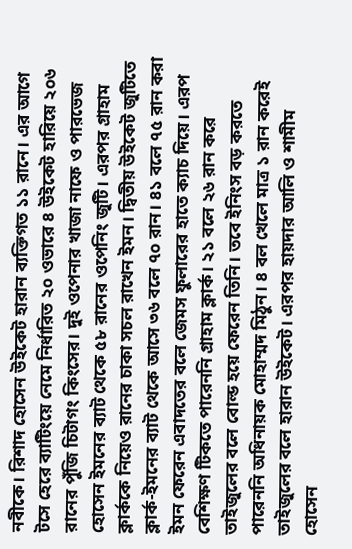নবীকে। রিশাদ হোসেন উইকেট হারান ব্যক্তিগত ১১ রানে। এর আগে টসে হেরে ব্যাটিংয়ে নেমে নির্ধারিত ২০ ওভারে ৪ উইকেট হারিয়ে ২০৬ রানের পুঁজি চিটাগং কিংসের। দুই ওপেনার খাজা নাফে ও পারভেজ হোসেন ইমনের ব্যাট থেকে ৫৮ রানের ওপেনিং জুটি। এরপর গ্রাহাম ক্লার্ককে নিয়েও রানের চাকা সচল রাখেন ইমন। দ্বিতীয় উইকেট জুটিতে ক্লার্ক-ইমনের ব্যাট থেকে আসে ৩৬ বলে ৭০ রান। ৪১ বলে ৭৫ রান করা ইমন ফেরেন এবাদতের বলে জেমস ফুলারের হাতে ক্যাচ দিয়ে। এরপ বেশিক্ষণ টিকতে পারেননি গ্রাহাম ক্লার্ক। ২১ বলে ২৬ রান করে তাইজুলের বলে বোল্ড হয়ে ফেরেন তিনি। তবে ইনিংস বড় করতে পারেননি অধিনায়ক মোহাম্মদ মিঠুন। ৪ বল খেলে মাত্র ১ রান করেই তাইজুলের বলে হারান উইকেট। এরপর হায়দার আলি ও শামীম হোসেন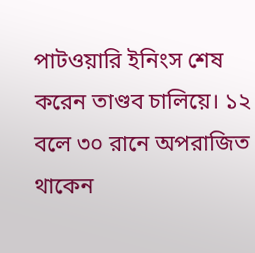পাটওয়ারি ইনিংস শেষ করেন তাণ্ডব চালিয়ে। ১২ বলে ৩০ রানে অপরাজিত থাকেন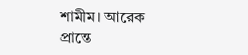শামীম। আরেক প্রান্তে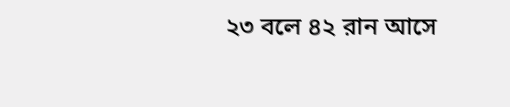২৩ বলে ৪২ রান আসে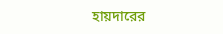হায়দারের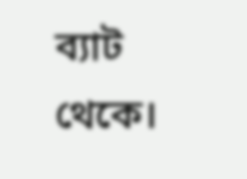ব্যাট থেকে।